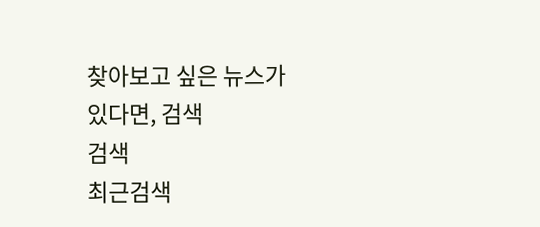찾아보고 싶은 뉴스가 있다면, 검색
검색
최근검색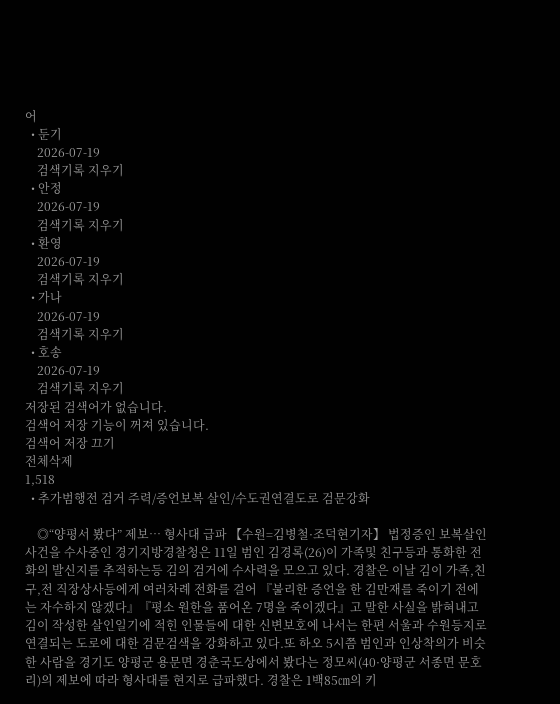어
  • 둔기
    2026-07-19
    검색기록 지우기
  • 안정
    2026-07-19
    검색기록 지우기
  • 환영
    2026-07-19
    검색기록 지우기
  • 가나
    2026-07-19
    검색기록 지우기
  • 호송
    2026-07-19
    검색기록 지우기
저장된 검색어가 없습니다.
검색어 저장 기능이 꺼져 있습니다.
검색어 저장 끄기
전체삭제
1,518
  • 추가범행전 검거 주력/증언보복 살인/수도권연결도로 검문강화

    ◎“양평서 봤다” 제보… 형사대 급파 【수원=김병철·조덕현기자】 법정증인 보복살인사건을 수사중인 경기지방경찰청은 11일 범인 김경록(26)이 가족및 친구등과 통화한 전화의 발신지를 추적하는등 김의 검거에 수사력을 모으고 있다. 경찰은 이날 김이 가족,친구,전 직장상사등에게 여러차례 전화를 걸어 『불리한 증언을 한 김만재를 죽이기 전에는 자수하지 않겠다』『평소 원한을 품어온 7명을 죽이겠다』고 말한 사실을 밝혀내고 김이 작성한 살인일기에 적힌 인물들에 대한 신변보호에 나서는 한편 서울과 수원등지로 연결되는 도로에 대한 검문검색을 강화하고 있다.또 하오 5시쯤 범인과 인상착의가 비슷한 사람을 경기도 양평군 용문면 경춘국도상에서 봤다는 정모씨(40·양평군 서종면 문호리)의 제보에 따라 형사대를 현지로 급파했다. 경찰은 1백85㎝의 키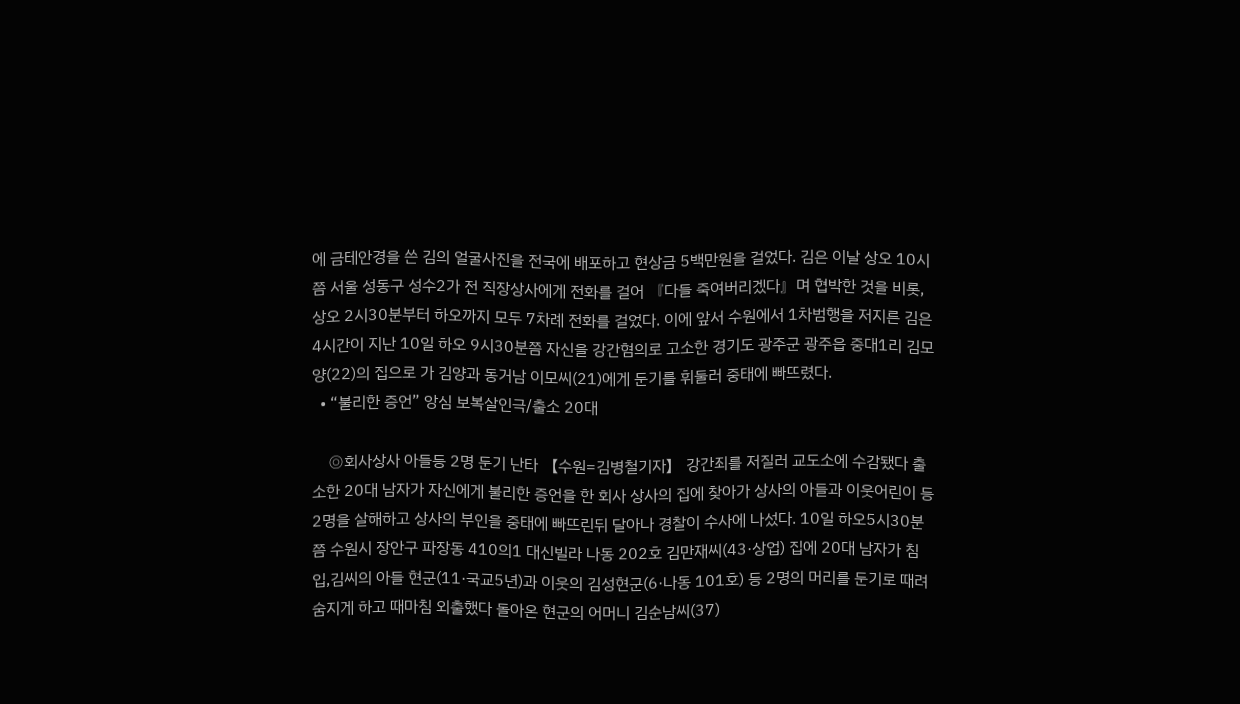에 금테안경을 쓴 김의 얼굴사진을 전국에 배포하고 현상금 5백만원을 걸었다. 김은 이날 상오 10시쯤 서울 성동구 성수2가 전 직장상사에게 전화를 걸어 『다들 죽여버리겠다』며 협박한 것을 비롯,상오 2시30분부터 하오까지 모두 7차례 전화를 걸었다. 이에 앞서 수원에서 1차범행을 저지른 김은 4시간이 지난 10일 하오 9시30분쯤 자신을 강간혐의로 고소한 경기도 광주군 광주읍 중대1리 김모양(22)의 집으로 가 김양과 동거남 이모씨(21)에게 둔기를 휘둘러 중태에 빠뜨렸다.
  • “불리한 증언” 앙심 보복살인극/출소 20대

    ◎회사상사 아들등 2명 둔기 난타 【수원=김병철기자】 강간죄를 저질러 교도소에 수감됐다 출소한 20대 남자가 자신에게 불리한 증언을 한 회사 상사의 집에 찾아가 상사의 아들과 이웃어린이 등 2명을 살해하고 상사의 부인을 중태에 빠뜨린뒤 달아나 경찰이 수사에 나섰다. 10일 하오5시30분쯤 수원시 장안구 파장동 410의1 대신빌라 나동 202호 김만재씨(43·상업) 집에 20대 남자가 침입,김씨의 아들 현군(11·국교5년)과 이웃의 김성현군(6·나동 101호) 등 2명의 머리를 둔기로 때려 숨지게 하고 때마침 외출했다 돌아온 현군의 어머니 김순남씨(37)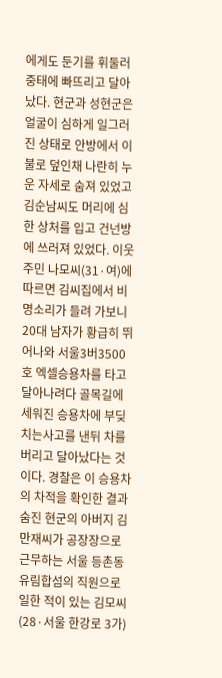에게도 둔기를 휘둘러 중태에 빠뜨리고 달아났다. 현군과 성현군은 얼굴이 심하게 일그러진 상태로 안방에서 이불로 덮인채 나란히 누운 자세로 숨져 있었고 김순남씨도 머리에 심한 상처를 입고 건넌방에 쓰러져 있었다. 이웃주민 나모씨(31·여)에 따르면 김씨집에서 비명소리가 들려 가보니 20대 남자가 황급히 뛰어나와 서울3버3500호 엑셀승용차를 타고 달아나려다 골목길에 세워진 승용차에 부딪치는사고를 낸뒤 차를 버리고 달아났다는 것이다. 경찰은 이 승용차의 차적을 확인한 결과 숨진 현군의 아버지 김만재씨가 공장장으로 근무하는 서울 등촌동 유림합섬의 직원으로 일한 적이 있는 김모씨(28·서울 한강로 3가)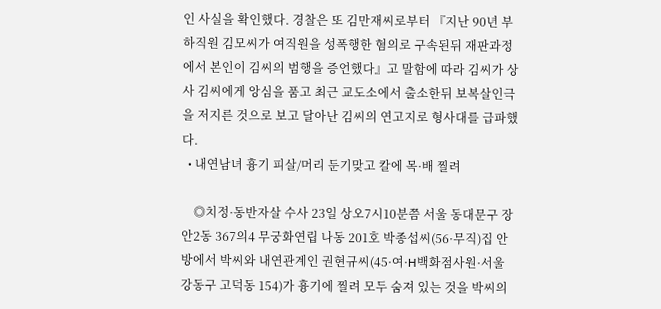인 사실을 확인했다. 경찰은 또 김만재씨로부터 『지난 90년 부하직원 김모씨가 여직원을 성폭행한 혐의로 구속된뒤 재판과정에서 본인이 김씨의 범행을 증언했다』고 말함에 따라 김씨가 상사 김씨에게 앙심을 품고 최근 교도소에서 출소한뒤 보복살인극을 저지른 것으로 보고 달아난 김씨의 연고지로 형사대를 급파했다.
  • 내연남녀 흉기 피살/머리 둔기맞고 칼에 목·배 찔려

    ◎치정·동반자살 수사 23일 상오7시10분쯤 서울 동대문구 장안2동 367의4 무궁화연립 나동 201호 박종섭씨(56·무직)집 안방에서 박씨와 내연관계인 권현규씨(45·여·H백화점사원·서울 강동구 고덕동 154)가 흉기에 찔려 모두 숨져 있는 것을 박씨의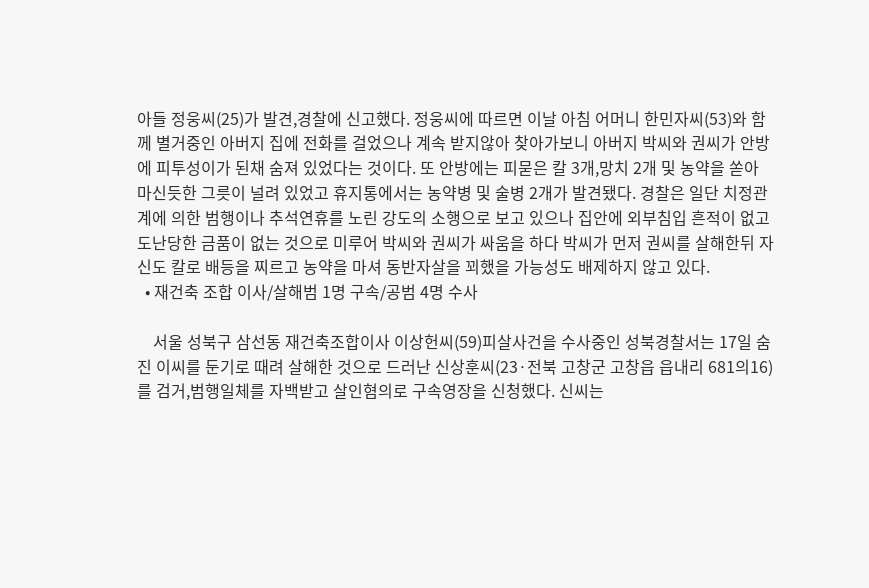아들 정웅씨(25)가 발견,경찰에 신고했다. 정웅씨에 따르면 이날 아침 어머니 한민자씨(53)와 함께 별거중인 아버지 집에 전화를 걸었으나 계속 받지않아 찾아가보니 아버지 박씨와 권씨가 안방에 피투성이가 된채 숨져 있었다는 것이다. 또 안방에는 피묻은 칼 3개,망치 2개 및 농약을 쏟아 마신듯한 그릇이 널려 있었고 휴지통에서는 농약병 및 술병 2개가 발견됐다. 경찰은 일단 치정관계에 의한 범행이나 추석연휴를 노린 강도의 소행으로 보고 있으나 집안에 외부침입 흔적이 없고 도난당한 금품이 없는 것으로 미루어 박씨와 권씨가 싸움을 하다 박씨가 먼저 권씨를 살해한뒤 자신도 칼로 배등을 찌르고 농약을 마셔 동반자살을 꾀했을 가능성도 배제하지 않고 있다.
  • 재건축 조합 이사/살해범 1명 구속/공범 4명 수사

    서울 성북구 삼선동 재건축조합이사 이상헌씨(59)피살사건을 수사중인 성북경찰서는 17일 숨진 이씨를 둔기로 때려 살해한 것으로 드러난 신상훈씨(23·전북 고창군 고창읍 읍내리 681의16)를 검거,범행일체를 자백받고 살인혐의로 구속영장을 신청했다. 신씨는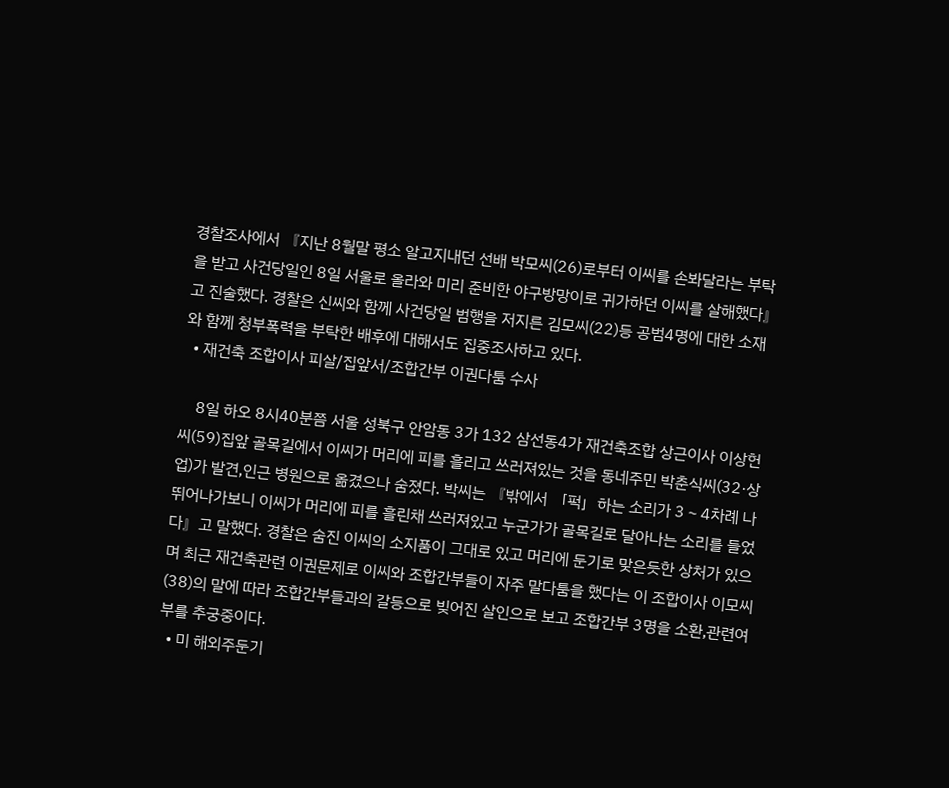경찰조사에서 『지난 8월말 평소 알고지내던 선배 박모씨(26)로부터 이씨를 손봐달라는 부탁을 받고 사건당일인 8일 서울로 올라와 미리 준비한 야구방망이로 귀가하던 이씨를 살해했다』고 진술했다. 경찰은 신씨와 함께 사건당일 범행을 저지른 김모씨(22)등 공범4명에 대한 소재와 함께 청부폭력을 부탁한 배후에 대해서도 집중조사하고 있다.
  • 재건축 조합이사 피살/집앞서/조합간부 이권다툼 수사

    8일 하오 8시40분쯤 서울 성북구 안암동 3가 132 삼선동4가 재건축조합 상근이사 이상헌씨(59)집앞 골목길에서 이씨가 머리에 피를 흘리고 쓰러져있는 것을 동네주민 박춘식씨(32·상업)가 발견,인근 병원으로 옮겼으나 숨졌다. 박씨는 『밖에서 「퍽」하는 소리가 3∼4차례 나 뛰어나가보니 이씨가 머리에 피를 흘린채 쓰러져있고 누군가가 골목길로 달아나는 소리를 들었다』고 말했다. 경찰은 숨진 이씨의 소지품이 그대로 있고 머리에 둔기로 맞은듯한 상처가 있으며 최근 재건축관련 이권문제로 이씨와 조합간부들이 자주 말다툼을 했다는 이 조합이사 이모씨(38)의 말에 따라 조합간부들과의 갈등으로 빚어진 살인으로 보고 조합간부 3명을 소환,관련여부를 추궁중이다.
  • 미 해외주둔기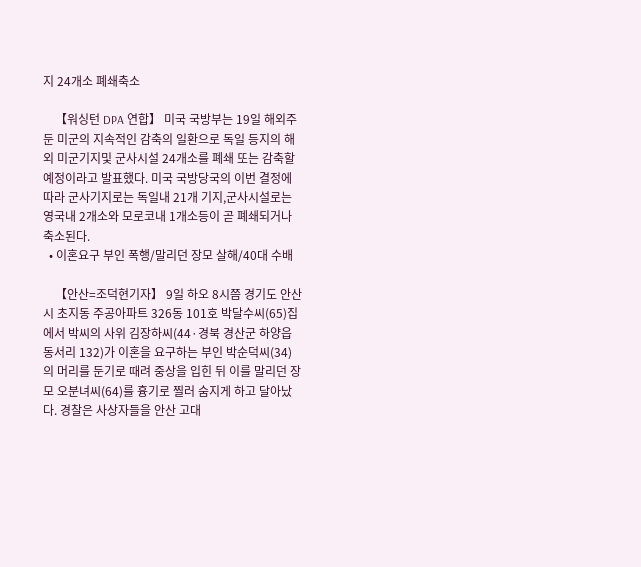지 24개소 폐쇄축소

    【워싱턴 DPA 연합】 미국 국방부는 19일 해외주둔 미군의 지속적인 감축의 일환으로 독일 등지의 해외 미군기지및 군사시설 24개소를 폐쇄 또는 감축할 예정이라고 발표했다. 미국 국방당국의 이번 결정에 따라 군사기지로는 독일내 21개 기지,군사시설로는 영국내 2개소와 모로코내 1개소등이 곧 폐쇄되거나 축소된다.
  • 이혼요구 부인 폭행/말리던 장모 살해/40대 수배

    【안산=조덕현기자】 9일 하오 8시쯤 경기도 안산시 초지동 주공아파트 326동 101호 박달수씨(65)집에서 박씨의 사위 김장하씨(44·경북 경산군 하양읍 동서리 132)가 이혼을 요구하는 부인 박순덕씨(34)의 머리를 둔기로 때려 중상을 입힌 뒤 이를 말리던 장모 오분녀씨(64)를 흉기로 찔러 숨지게 하고 달아났다. 경찰은 사상자들을 안산 고대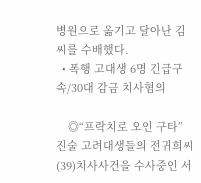병원으로 옮기고 달아난 김씨를 수배했다.
  • 폭행 고대생 6명 긴급구속/30대 감금 치사혐의

    ◎“프락치로 오인 구타” 진술 고려대생들의 전귀희씨(39)치사사건을 수사중인 서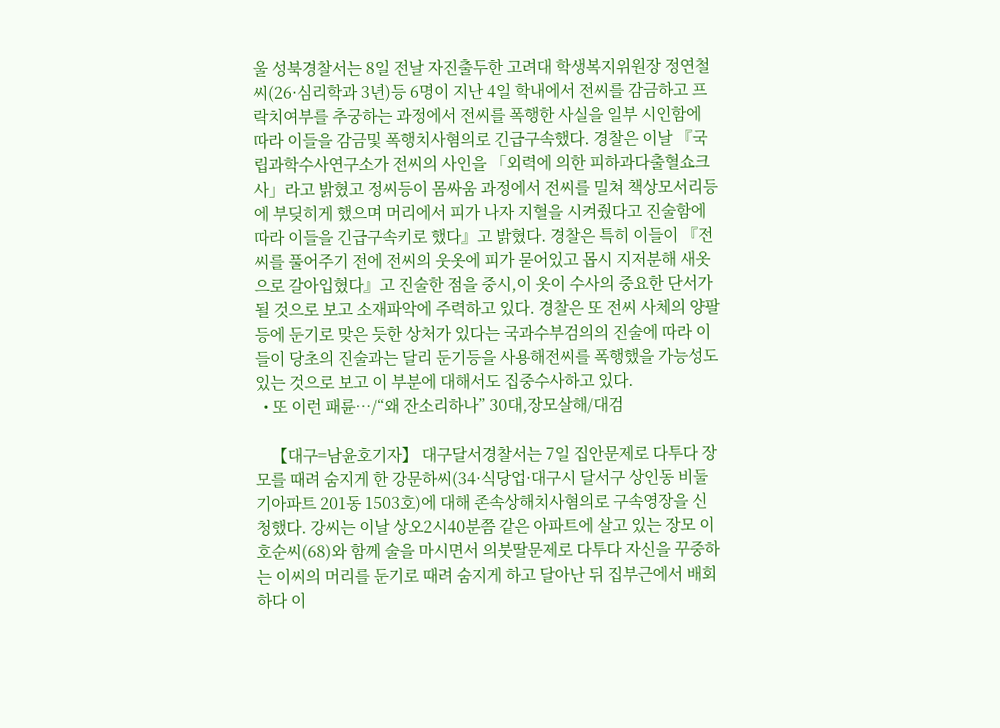울 성북경찰서는 8일 전날 자진출두한 고려대 학생복지위원장 정연철씨(26·심리학과 3년)등 6명이 지난 4일 학내에서 전씨를 감금하고 프락치여부를 추궁하는 과정에서 전씨를 폭행한 사실을 일부 시인함에 따라 이들을 감금및 폭행치사혐의로 긴급구속했다. 경찰은 이날 『국립과학수사연구소가 전씨의 사인을 「외력에 의한 피하과다출혈쇼크사」라고 밝혔고 정씨등이 몸싸움 과정에서 전씨를 밀쳐 책상모서리등에 부딪히게 했으며 머리에서 피가 나자 지혈을 시켜줬다고 진술함에 따라 이들을 긴급구속키로 했다』고 밝혔다. 경찰은 특히 이들이 『전씨를 풀어주기 전에 전씨의 웃옷에 피가 묻어있고 몹시 지저분해 새옷으로 갈아입혔다』고 진술한 점을 중시,이 옷이 수사의 중요한 단서가 될 것으로 보고 소재파악에 주력하고 있다. 경찰은 또 전씨 사체의 양팔등에 둔기로 맞은 듯한 상처가 있다는 국과수부검의의 진술에 따라 이들이 당초의 진술과는 달리 둔기등을 사용해전씨를 폭행했을 가능성도 있는 것으로 보고 이 부분에 대해서도 집중수사하고 있다.
  • 또 이런 패륜…/“왜 잔소리하나” 30대,장모살해/대검

    【대구=남윤호기자】 대구달서경찰서는 7일 집안문제로 다투다 장모를 때려 숨지게 한 강문하씨(34·식당업·대구시 달서구 상인동 비둘기아파트 201동 1503호)에 대해 존속상해치사혐의로 구속영장을 신청했다. 강씨는 이날 상오2시40분쯤 같은 아파트에 살고 있는 장모 이호순씨(68)와 함께 술을 마시면서 의붓딸문제로 다투다 자신을 꾸중하는 이씨의 머리를 둔기로 때려 숨지게 하고 달아난 뒤 집부근에서 배회하다 이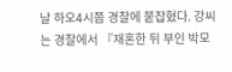날 하오4시쯤 경찰에 붙잡혔다. 강씨는 경찰에서 『재혼한 뒤 부인 박모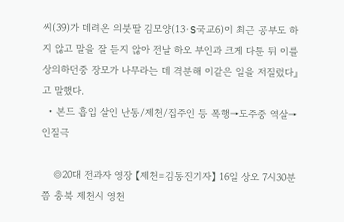씨(39)가 데려온 의붓딸 김모양(13·S국교6)이 최근 공부도 하지 않고 말을 잘 듣지 않아 전날 하오 부인과 크게 다툰 뒤 이를 상의하던중 장모가 나무라는 데 격분해 이같은 일을 저질렀다』고 말했다.
  • 본드 흡입 살인 난동/제천/집주인 등 폭행→도주중 역살→인질극

    ◎20대 전과자 영장 【제천=김동진기자】 16일 상오 7시30분쯤 충북 제천시 영천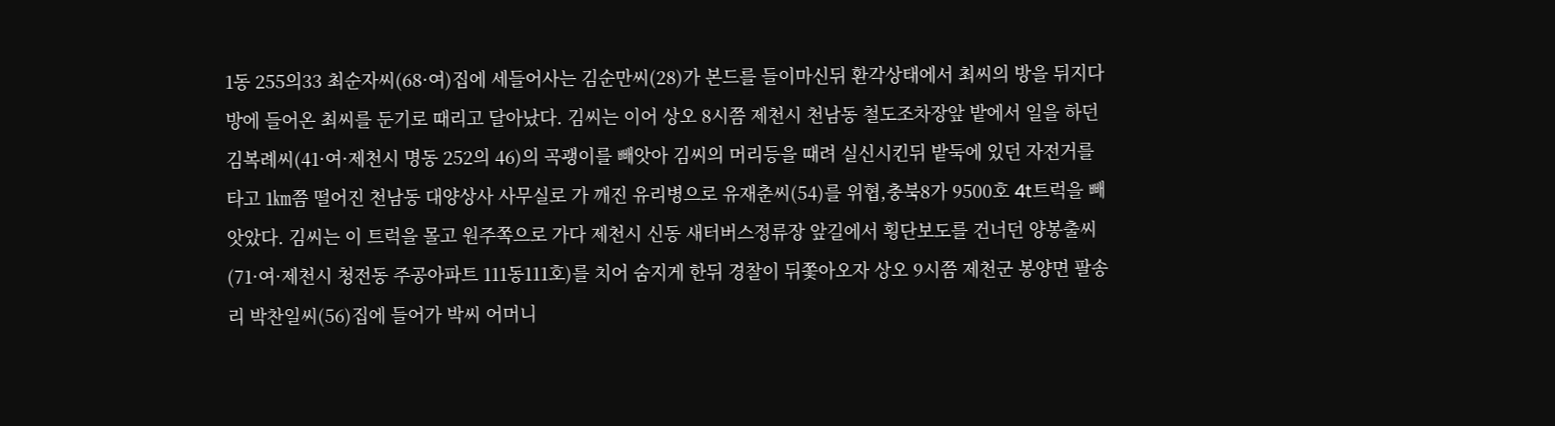1동 255의33 최순자씨(68·여)집에 세들어사는 김순만씨(28)가 본드를 들이마신뒤 환각상태에서 최씨의 방을 뒤지다 방에 들어온 최씨를 둔기로 때리고 달아났다. 김씨는 이어 상오 8시쯤 제천시 천남동 철도조차장앞 밭에서 일을 하던 김복례씨(41·여·제천시 명동 252의 46)의 곡괭이를 빼앗아 김씨의 머리등을 때려 실신시킨뒤 밭둑에 있던 자전거를 타고 1㎞쯤 떨어진 천남동 대양상사 사무실로 가 깨진 유리병으로 유재춘씨(54)를 위협,충북8가 9500호 4t트럭을 빼앗았다. 김씨는 이 트럭을 몰고 원주쪽으로 가다 제천시 신동 새터버스정류장 앞길에서 횡단보도를 건너던 양봉출씨(71·여·제천시 청전동 주공아파트 111동111호)를 치어 숨지게 한뒤 경찰이 뒤쫓아오자 상오 9시쯤 제천군 봉양면 팔송리 박찬일씨(56)집에 들어가 박씨 어머니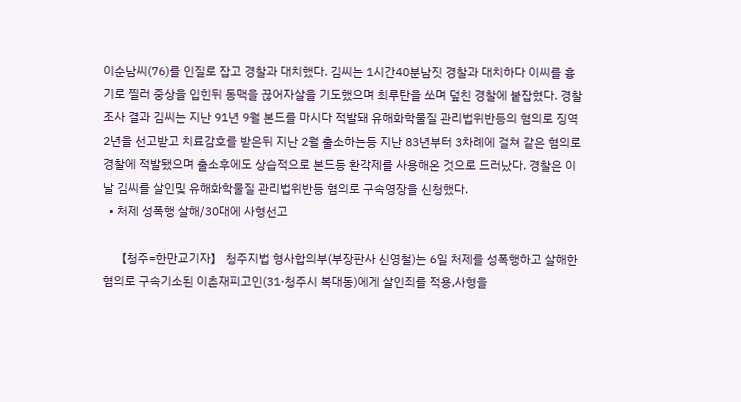이순남씨(76)를 인질로 잡고 경찰과 대치했다. 김씨는 1시간40분남짓 경찰과 대치하다 이씨를 흉기로 찔러 중상을 입힌뒤 동맥을 끊어자살을 기도했으며 최루탄을 쏘며 덮친 경찰에 붙잡혔다. 경찰조사 결과 김씨는 지난 91년 9월 본드를 마시다 적발돼 유해화학물질 관리법위반등의 혐의로 징역 2년을 선고받고 치료감호를 받은뒤 지난 2월 출소하는등 지난 83년부터 3차례에 걸쳐 같은 혐의로 경찰에 적발됐으며 출소후에도 상습적으로 본드등 환각제를 사용해온 것으로 드러났다. 경찰은 이날 김씨를 살인및 유해화학물질 관리법위반등 혐의로 구속영장을 신청했다.
  • 처제 성폭행 살해/30대에 사형선고

    【청주=한만교기자】 청주지법 형사합의부(부장판사 신영철)는 6일 처제를 성폭행하고 살해한 혐의로 구속기소된 이춘재피고인(31·청주시 복대동)에게 살인죄를 적용,사형을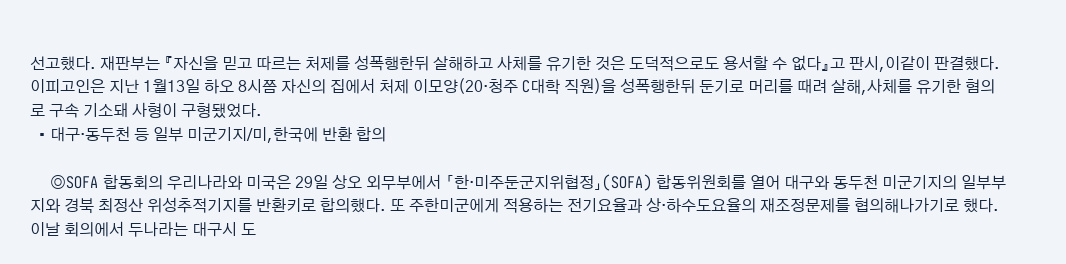선고했다. 재판부는 『자신을 믿고 따르는 처제를 성폭행한뒤 살해하고 사체를 유기한 것은 도덕적으로도 용서할 수 없다』고 판시,이같이 판결했다. 이피고인은 지난 1월13일 하오 8시쯤 자신의 집에서 처제 이모양(20·청주 C대학 직원)을 성폭행한뒤 둔기로 머리를 때려 살해,사체를 유기한 혐의로 구속 기소돼 사형이 구형됐었다.
  • 대구·동두천 등 일부 미군기지/미,한국에 반환 합의

    ◎SOFA 합동회의 우리나라와 미국은 29일 상오 외무부에서 「한·미주둔군지위협정」(SOFA) 합동위원회를 열어 대구와 동두천 미군기지의 일부부지와 경북 최정산 위성추적기지를 반환키로 합의했다. 또 주한미군에게 적용하는 전기요율과 상·하수도요율의 재조정문제를 협의해나가기로 했다. 이날 회의에서 두나라는 대구시 도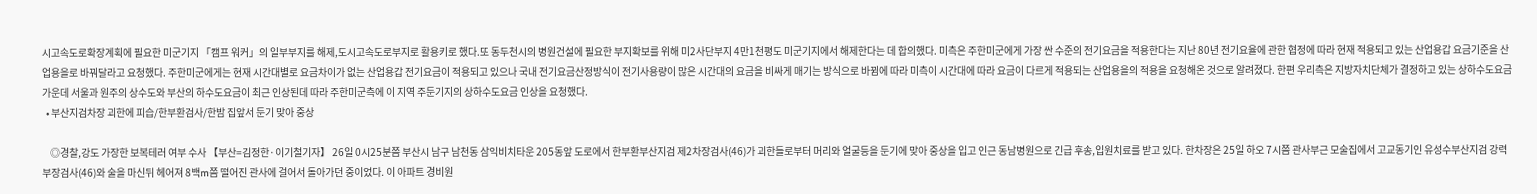시고속도로확장계획에 필요한 미군기지 「캠프 워커」의 일부부지를 해제,도시고속도로부지로 활용키로 했다.또 동두천시의 병원건설에 필요한 부지확보를 위해 미2사단부지 4만1천평도 미군기지에서 해제한다는 데 합의했다. 미측은 주한미군에게 가장 싼 수준의 전기요금을 적용한다는 지난 80년 전기요율에 관한 협정에 따라 현재 적용되고 있는 산업용갑 요금기준을 산업용을로 바꿔달라고 요청했다. 주한미군에게는 현재 시간대별로 요금차이가 없는 산업용갑 전기요금이 적용되고 있으나 국내 전기요금산정방식이 전기사용량이 많은 시간대의 요금을 비싸게 매기는 방식으로 바뀜에 따라 미측이 시간대에 따라 요금이 다르게 적용되는 산업용을의 적용을 요청해온 것으로 알려졌다. 한편 우리측은 지방자치단체가 결정하고 있는 상하수도요금 가운데 서울과 원주의 상수도와 부산의 하수도요금이 최근 인상된데 따라 주한미군측에 이 지역 주둔기지의 상하수도요금 인상을 요청했다.
  • 부산지검차장 괴한에 피습/한부환검사/한밤 집앞서 둔기 맞아 중상

    ◎경찰,강도 가장한 보복테러 여부 수사 【부산=김정한·이기철기자】 26일 0시25분쯤 부산시 남구 남천동 삼익비치타운 205동앞 도로에서 한부환부산지검 제2차장검사(46)가 괴한들로부터 머리와 얼굴등을 둔기에 맞아 중상을 입고 인근 동남병원으로 긴급 후송,입원치료를 받고 있다. 한차장은 25일 하오 7시쯤 관사부근 모술집에서 고교동기인 유성수부산지검 강력부장검사(46)와 술을 마신뒤 헤어져 8백m쯤 떨어진 관사에 걸어서 돌아가던 중이었다. 이 아파트 경비원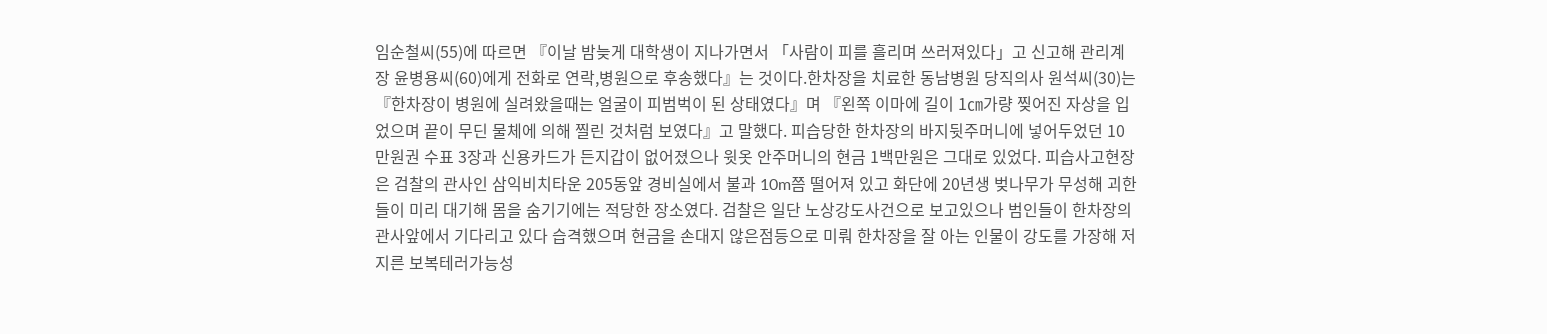임순철씨(55)에 따르면 『이날 밤늦게 대학생이 지나가면서 「사람이 피를 흘리며 쓰러져있다」고 신고해 관리계장 윤병용씨(60)에게 전화로 연락,병원으로 후송했다』는 것이다.한차장을 치료한 동남병원 당직의사 원석씨(30)는 『한차장이 병원에 실려왔을때는 얼굴이 피범벅이 된 상태였다』며 『왼쪽 이마에 길이 1㎝가량 찢어진 자상을 입었으며 끝이 무딘 물체에 의해 찔린 것처럼 보였다』고 말했다. 피습당한 한차장의 바지뒷주머니에 넣어두었던 10만원권 수표 3장과 신용카드가 든지갑이 없어졌으나 윗옷 안주머니의 현금 1백만원은 그대로 있었다. 피습사고현장은 검찰의 관사인 삼익비치타운 205동앞 경비실에서 불과 10m쯤 떨어져 있고 화단에 20년생 벚나무가 무성해 괴한들이 미리 대기해 몸을 숨기기에는 적당한 장소였다. 검찰은 일단 노상강도사건으로 보고있으나 범인들이 한차장의 관사앞에서 기다리고 있다 습격했으며 현금을 손대지 않은점등으로 미뤄 한차장을 잘 아는 인물이 강도를 가장해 저지른 보복테러가능성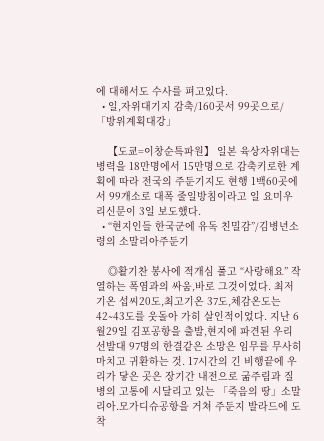에 대해서도 수사를 펴고있다.
  • 일,자위대기지 감축/160곳서 99곳으로/「방위계획대강」

    【도쿄=이창순특파원】 일본 육상자위대는 병력을 18만명에서 15만명으로 감축키로한 계획에 따라 전국의 주둔기지도 현행 1백60곳에서 99개소로 대폭 줄일방침이라고 일 요미우리신문이 3일 보도했다.
  • “현지인들 한국군에 유독 친밀감”/김병년소령의 소말리아주둔기

    ◎활기찬 봉사에 적개심 풀고 “사랑해요” 작열하는 폭염과의 싸움,바로 그것이었다. 최저기온 섭씨20도,최고기온 37도,체감온도는 42∼43도를 웃돌아 가히 살인적이었다. 지난 6월29일 김포공항을 출발,현지에 파견된 우리선발대 97명의 한결같은 소망은 임무를 무사히 마치고 귀환하는 것. 17시간의 긴 비행끝에 우리가 닿은 곳은 장기간 내전으로 굶주림과 질병의 고통에 시달리고 있는 「죽음의 땅」소말리아.모가디슈공항을 거쳐 주둔지 발라드에 도착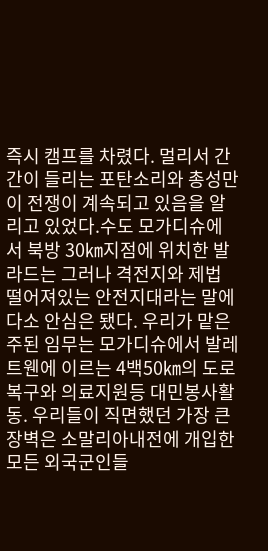즉시 캠프를 차렸다. 멀리서 간간이 들리는 포탄소리와 총성만이 전쟁이 계속되고 있음을 알리고 있었다.수도 모가디슈에서 북방 30㎞지점에 위치한 발라드는 그러나 격전지와 제법 떨어져있는 안전지대라는 말에 다소 안심은 됐다. 우리가 맡은 주된 임무는 모가디슈에서 발레트웬에 이르는 4백50㎞의 도로복구와 의료지원등 대민봉사활동. 우리들이 직면했던 가장 큰 장벽은 소말리아내전에 개입한 모든 외국군인들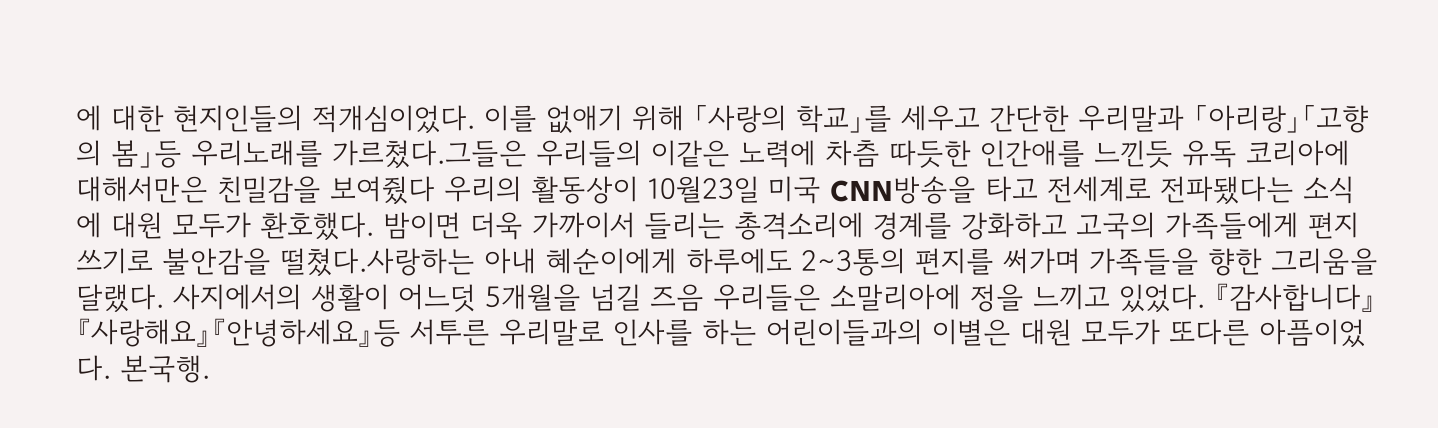에 대한 현지인들의 적개심이었다. 이를 없애기 위해 「사랑의 학교」를 세우고 간단한 우리말과 「아리랑」「고향의 봄」등 우리노래를 가르쳤다.그들은 우리들의 이같은 노력에 차츰 따듯한 인간애를 느낀듯 유독 코리아에 대해서만은 친밀감을 보여줬다 우리의 활동상이 10월23일 미국 CNN방송을 타고 전세계로 전파됐다는 소식에 대원 모두가 환호했다. 밤이면 더욱 가까이서 들리는 총격소리에 경계를 강화하고 고국의 가족들에게 편지쓰기로 불안감을 떨쳤다.사랑하는 아내 혜순이에게 하루에도 2∼3통의 편지를 써가며 가족들을 향한 그리움을 달랬다. 사지에서의 생활이 어느덧 5개월을 넘길 즈음 우리들은 소말리아에 정을 느끼고 있었다. 『감사합니다』『사랑해요』『안녕하세요』등 서투른 우리말로 인사를 하는 어린이들과의 이별은 대원 모두가 또다른 아픔이었다. 본국행.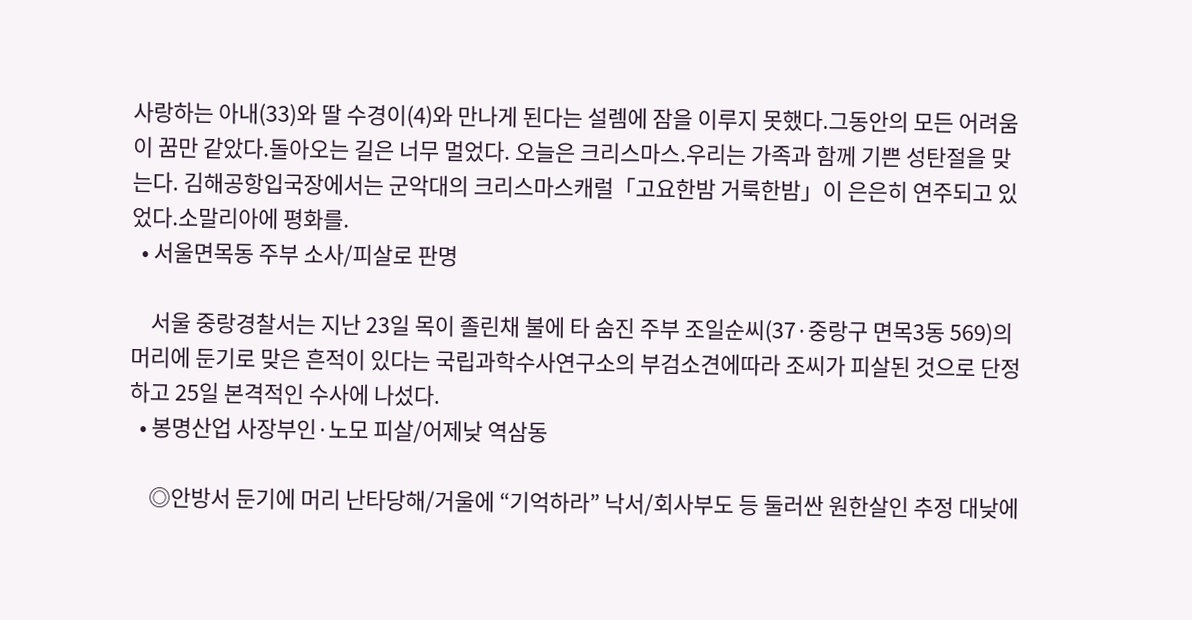사랑하는 아내(33)와 딸 수경이(4)와 만나게 된다는 설렘에 잠을 이루지 못했다.그동안의 모든 어려움이 꿈만 같았다.돌아오는 길은 너무 멀었다. 오늘은 크리스마스.우리는 가족과 함께 기쁜 성탄절을 맞는다. 김해공항입국장에서는 군악대의 크리스마스캐럴「고요한밤 거룩한밤」이 은은히 연주되고 있었다.소말리아에 평화를.
  • 서울면목동 주부 소사/피살로 판명

    서울 중랑경찰서는 지난 23일 목이 졸린채 불에 타 숨진 주부 조일순씨(37·중랑구 면목3동 569)의 머리에 둔기로 맞은 흔적이 있다는 국립과학수사연구소의 부검소견에따라 조씨가 피살된 것으로 단정하고 25일 본격적인 수사에 나섰다.
  • 봉명산업 사장부인·노모 피살/어제낮 역삼동

    ◎안방서 둔기에 머리 난타당해/거울에 “기억하라” 낙서/회사부도 등 둘러싼 원한살인 추정 대낮에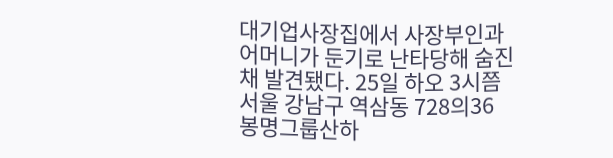대기업사장집에서 사장부인과 어머니가 둔기로 난타당해 숨진채 발견됐다. 25일 하오 3시쯤 서울 강남구 역삼동 728의36 봉명그룹산하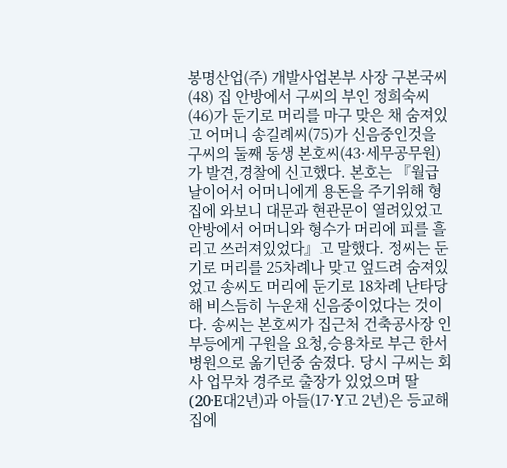봉명산업(주) 개발사업본부 사장 구본국씨(48) 집 안방에서 구씨의 부인 정희숙씨(46)가 둔기로 머리를 마구 맞은 채 숨져있고 어머니 송길례씨(75)가 신음중인것을 구씨의 둘째 동생 본호씨(43·세무공무원)가 발견,경찰에 신고했다. 본호는 『월급날이어서 어머니에게 용돈을 주기위해 형집에 와보니 대문과 현관문이 열려있었고 안방에서 어머니와 형수가 머리에 피를 흘리고 쓰러져있었다』고 말했다. 정씨는 둔기로 머리를 25차례나 맞고 엎드려 숨져있었고 송씨도 머리에 둔기로 18차례 난타당해 비스듬히 누운채 신음중이었다는 것이다. 송씨는 본호씨가 집근처 건축공사장 인부등에게 구원을 요청,승용차로 부근 한서병원으로 옮기던중 숨졌다. 당시 구씨는 회사 업무차 경주로 출장가 있었으며 딸(20·E대2년)과 아들(17·Y고 2년)은 등교해 집에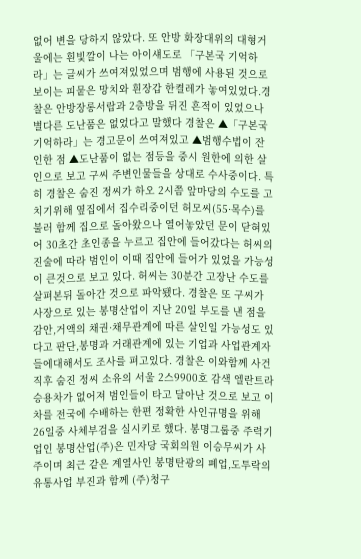없어 변을 당하지 않았다. 또 안방 화장대위의 대형거울에는 흰빛깔이 나는 아이섀도로 「구본국 기억하라」는 글씨가 쓰여져있었으며 범행에 사용된 것으로 보이는 피뭍은 망치와 흰장갑 한켤레가 놓여있었다.경찰은 안방장롱서랍과 2층방을 뒤진 흔적이 있었으나 별다른 도난품은 없었다고 말했다 경찰은 ▲「구본국 기억하라」는 경고문이 쓰여져있고 ▲범행수법이 잔인한 점 ▲도난품이 없는 점등을 중시 원한에 의한 살인으로 보고 구씨 주변인물들을 상대로 수사중이다. 특히 경찰은 숨진 정씨가 하오 2시쯤 앞마당의 수도를 고치기위해 옆집에서 집수리중이던 허모씨(55·목수)를 불러 함께 집으로 돌아왔으나 열어놓았던 문이 닫혀있어 30초간 초인종을 누르고 집안에 들어갔다는 허씨의 진술에 따라 범인이 이때 집안에 들어가 있었을 가능성이 큰것으로 보고 있다. 허씨는 30분간 고장난 수도를 살펴본뒤 돌아간 것으로 파악됐다. 경찰은 또 구씨가 사장으로 있는 봉명산업이 지난 20일 부도를 낸 점을 감안,거액의 채권·채무관계에 따른 살인일 가능성도 있다고 판단,봉명과 거래관계에 있는 기업과 사업관계자들에대해서도 조사를 펴고있다. 경찰은 이와함께 사건직후 숨진 정씨 소유의 서울 2스9900호 감색 엘란트라 승용차가 없어져 범인들이 타고 달아난 것으로 보고 이 차를 전국에 수배하는 한편 정확한 사인규명을 위해 26일중 사체부검을 실시키로 했다. 봉명그룹중 주력기업인 봉명산업(주)은 민자당 국회의원 이승무씨가 사주이며 최근 같은 계열사인 봉명탄광의 폐업,도투락의 유통사업 부진과 함께 (주)청구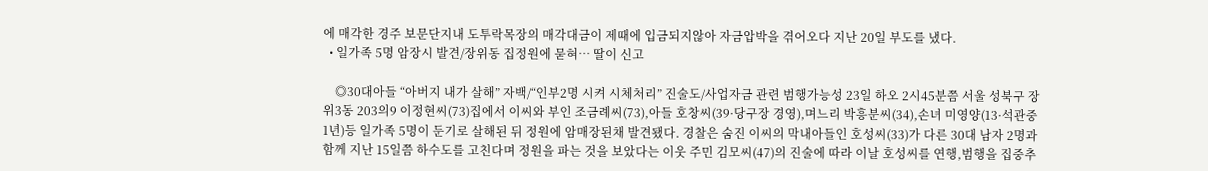에 매각한 경주 보문단지내 도투락목장의 매각대금이 제때에 입금되지않아 자금압박을 겪어오다 지난 20일 부도를 냈다.
  • 일가족 5명 암장시 발견/장위동 집정원에 묻혀… 딸이 신고

    ◎30대아들 “아버지 내가 살해” 자백/“인부2명 시켜 시체처리” 진술도/사업자금 관련 범행가능성 23일 하오 2시45분쯤 서울 성북구 장위3동 203의9 이정현씨(73)집에서 이씨와 부인 조금례씨(73),아들 호창씨(39·당구장 경영),며느리 박흥분씨(34),손녀 미영양(13·석관중 1년)등 일가족 5명이 둔기로 살해된 뒤 정원에 암매장된채 발견됐다. 경찰은 숨진 이씨의 막내아들인 호성씨(33)가 다른 30대 남자 2명과 함께 지난 15일쯤 하수도를 고친다며 정원을 파는 것을 보았다는 이웃 주민 김모씨(47)의 진술에 따라 이날 호성씨를 연행,범행을 집중추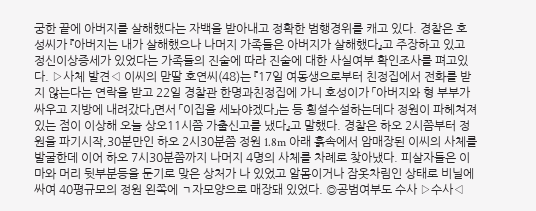궁한 끝에 아버지를 살해했다는 자백을 받아내고 정확한 범행경위를 캐고 있다. 경찰은 호성씨가 『아버지는 내가 살해했으나 나머지 가족들은 아버지가 살해했다』고 주장하고 있고 정신이상증세가 있었다는 가족들의 진술에 따라 진술에 대한 사실여부 확인조사를 펴고있다. ▷사체 발견◁ 이씨의 맏딸 호연씨(48)는 『17일 여동생으로부터 친정집에서 전화를 받지 않는다는 연락을 받고 22일 경찰관 한명과친정집에 가니 호성이가 「아버지와 형 부부가 싸우고 지방에 내려갔다」면서 「이집을 세놔야겠다」는 등 횡설수설하는데다 정원이 파헤쳐져 있는 점이 이상해 오늘 상오11시쯤 가출신고를 냈다』고 말했다. 경찰은 하오 2시쯤부터 정원을 파기시작,30분만인 하오 2시30분쯤 정원 1.8m 아래 흙속에서 암매장된 이씨의 사체를 발굴한데 이어 하오 7시30분쯤까지 나머지 4명의 사체를 차례로 찾아냈다. 피살자들은 이마와 머리 뒷부분등을 둔기로 맞은 상처가 나 있었고 알몸이거나 잠옷차림인 상태로 비닐에 싸여 40평규모의 정원 왼쪽에 ㄱ자모양으로 매장돼 있었다. ◎공범여부도 수사 ▷수사◁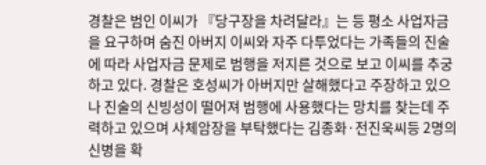경찰은 범인 이씨가 『당구장을 차려달라』는 등 평소 사업자금을 요구하며 숨진 아버지 이씨와 자주 다투었다는 가족들의 진술에 따라 사업자금 문제로 범행을 저지른 것으로 보고 이씨를 추궁하고 있다. 경찰은 호성씨가 아버지만 살해했다고 주장하고 있으나 진술의 신빙성이 떨어져 범행에 사용했다는 망치를 찾는데 주력하고 있으며 사체암장을 부탁했다는 김종화·전진욱씨등 2명의 신병을 확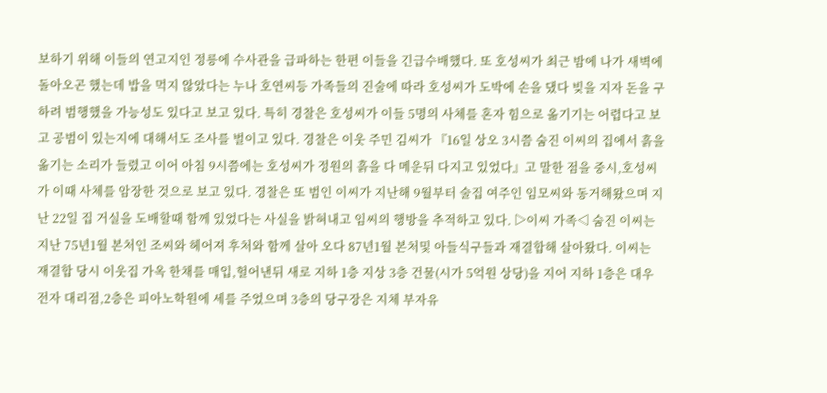보하기 위해 이들의 연고지인 정릉에 수사관을 급파하는 한편 이들을 긴급수배했다. 또 호성씨가 최근 밤에 나가 새벽에 돌아오곤 했는데 밥을 먹지 않았다는 누나 호연씨등 가족들의 진술에 따라 호성씨가 도박에 손을 댔다 빚을 지자 돈을 구하려 범행했을 가능성도 있다고 보고 있다. 특히 경찰은 호성씨가 이들 5명의 사체를 혼자 힘으로 옮기기는 어렵다고 보고 공범이 있는지에 대해서도 조사를 벌이고 있다. 경찰은 이웃 주민 김씨가 『16일 상오 3시쯤 숨진 이씨의 집에서 흙을 옮기는 소리가 들렸고 이어 아침 9시쯤에는 호성씨가 정원의 흙을 다 메운뒤 다지고 있었다』고 말한 점을 중시,호성씨가 이때 사체를 암장한 것으로 보고 있다. 경찰은 또 범인 이씨가 지난해 9월부터 술집 여주인 임모씨와 동거해왔으며 지난 22일 집 거실을 도배할때 함께 있었다는 사실을 밝혀내고 임씨의 행방을 추적하고 있다. ▷이씨 가족◁ 숨진 이씨는 지난 75년1월 본처인 조씨와 헤어져 후처와 함께 살아 오다 87년1월 본처및 아들식구들과 재결합해 살아왔다. 이씨는 재결합 당시 이웃집 가옥 한채를 매입,헐어낸뒤 새로 지하 1층 지상 3층 건물(시가 5억원 상당)을 지어 지하 1층은 대우전자 대리점,2층은 피아노학원에 세를 주었으며 3층의 당구장은 지체 부자유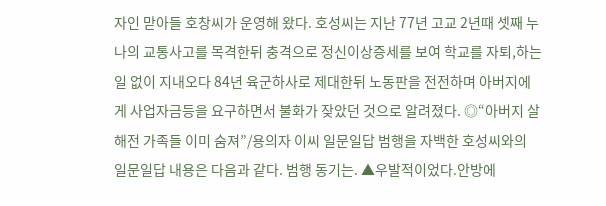자인 맏아들 호창씨가 운영해 왔다. 호성씨는 지난 77년 고교 2년때 셋째 누나의 교통사고를 목격한뒤 충격으로 정신이상증세를 보여 학교를 자퇴,하는 일 없이 지내오다 84년 육군하사로 제대한뒤 노동판을 전전하며 아버지에게 사업자금등을 요구하면서 불화가 잦았던 것으로 알려졌다. ◎“아버지 살해전 가족들 이미 숨져”/용의자 이씨 일문일답 범행을 자백한 호성씨와의 일문일답 내용은 다음과 같다. 범행 동기는. ▲우발적이었다.안방에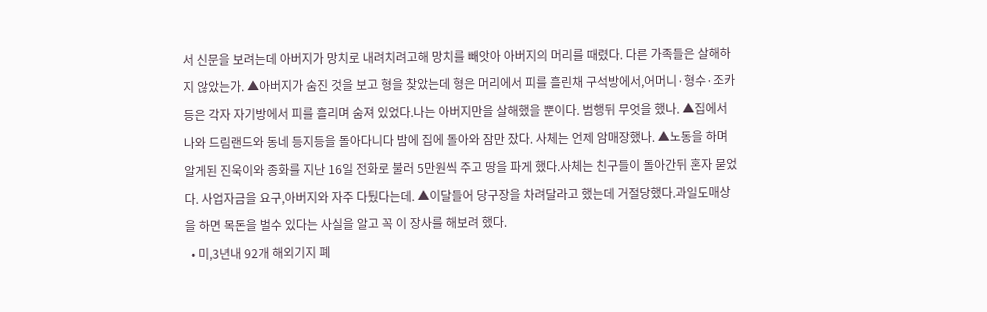서 신문을 보려는데 아버지가 망치로 내려치려고해 망치를 빼앗아 아버지의 머리를 때렸다. 다른 가족들은 살해하지 않았는가. ▲아버지가 숨진 것을 보고 형을 찾았는데 형은 머리에서 피를 흘린채 구석방에서,어머니·형수·조카등은 각자 자기방에서 피를 흘리며 숨져 있었다.나는 아버지만을 살해했을 뿐이다. 범행뒤 무엇을 했나. ▲집에서 나와 드림랜드와 동네 등지등을 돌아다니다 밤에 집에 돌아와 잠만 잤다. 사체는 언제 암매장했나. ▲노동을 하며 알게된 진욱이와 종화를 지난 16일 전화로 불러 5만원씩 주고 땅을 파게 했다.사체는 친구들이 돌아간뒤 혼자 묻었다. 사업자금을 요구,아버지와 자주 다퉜다는데. ▲이달들어 당구장을 차려달라고 했는데 거절당했다.과일도매상을 하면 목돈을 벌수 있다는 사실을 알고 꼭 이 장사를 해보려 했다.
  • 미,3년내 92개 해외기지 폐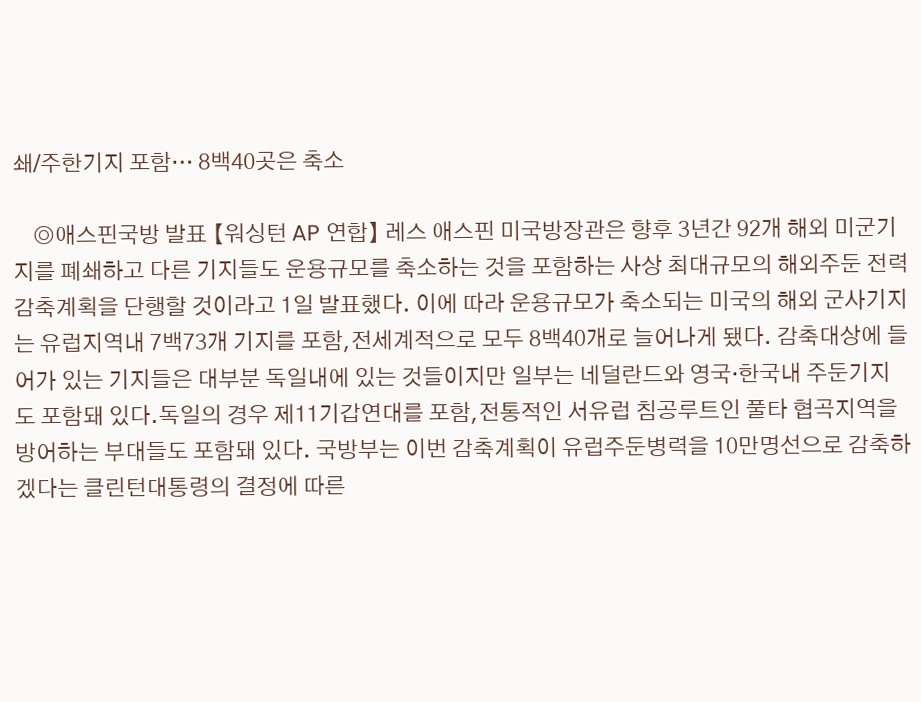쇄/주한기지 포함… 8백40곳은 축소

    ◎애스핀국방 발표 【워싱턴 AP 연합】 레스 애스핀 미국방장관은 향후 3년간 92개 해외 미군기지를 폐쇄하고 다른 기지들도 운용규모를 축소하는 것을 포함하는 사상 최대규모의 해외주둔 전력 감축계획을 단행할 것이라고 1일 발표했다. 이에 따라 운용규모가 축소되는 미국의 해외 군사기지는 유럽지역내 7백73개 기지를 포함,전세계적으로 모두 8백40개로 늘어나게 됐다. 감축대상에 들어가 있는 기지들은 대부분 독일내에 있는 것들이지만 일부는 네덜란드와 영국·한국내 주둔기지도 포함돼 있다.독일의 경우 제11기갑연대를 포함,전통적인 서유럽 침공루트인 풀타 협곡지역을 방어하는 부대들도 포함돼 있다. 국방부는 이번 감축계획이 유럽주둔병력을 10만명선으로 감축하겠다는 클린턴대통령의 결정에 따른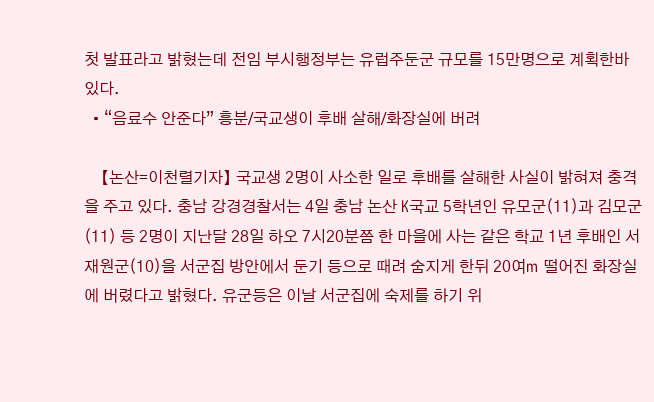첫 발표라고 밝혔는데 전임 부시행정부는 유럽주둔군 규모를 15만명으로 계획한바 있다.
  • “음료수 안준다” 흥분/국교생이 후배 살해/화장실에 버려

    【논산=이천렬기자】 국교생 2명이 사소한 일로 후배를 살해한 사실이 밝혀져 충격을 주고 있다. 충남 강경경찰서는 4일 충남 논산 K국교 5학년인 유모군(11)과 김모군(11) 등 2명이 지난달 28일 하오 7시20분쯤 한 마을에 사는 같은 학교 1년 후배인 서재원군(10)을 서군집 방안에서 둔기 등으로 때려 숨지게 한뒤 20여m 떨어진 화장실에 버렸다고 밝혔다. 유군등은 이날 서군집에 숙제를 하기 위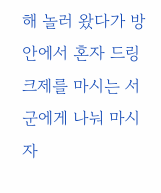해 놀러 왔다가 방안에서 혼자 드링크제를 마시는 서군에게 나눠 마시자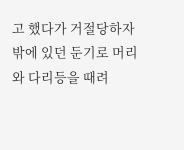고 했다가 거절당하자 밖에 있던 둔기로 머리와 다리등을 때려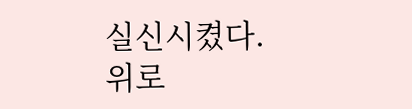실신시켰다.
위로